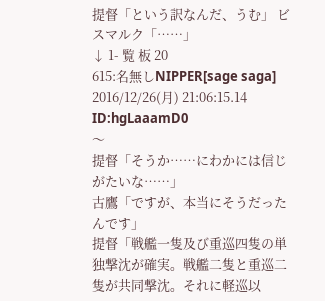提督「という訳なんだ、うむ」 ビスマルク「……」
↓ 1- 覧 板 20
615:名無しNIPPER[sage saga]
2016/12/26(月) 21:06:15.14 ID:hgLaaamD0
〜
提督「そうか……にわかには信じがたいな……」
古鷹「ですが、本当にそうだったんです」
提督「戦艦一隻及び重巡四隻の単独撃沈が確実。戦艦二隻と重巡二隻が共同撃沈。それに軽巡以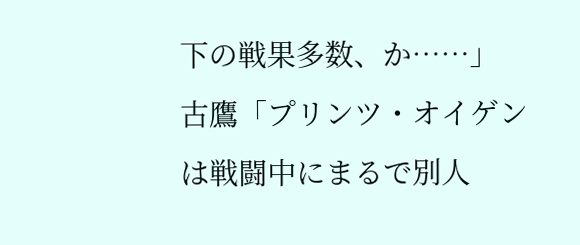下の戦果多数、か……」
古鷹「プリンツ・オイゲンは戦闘中にまるで別人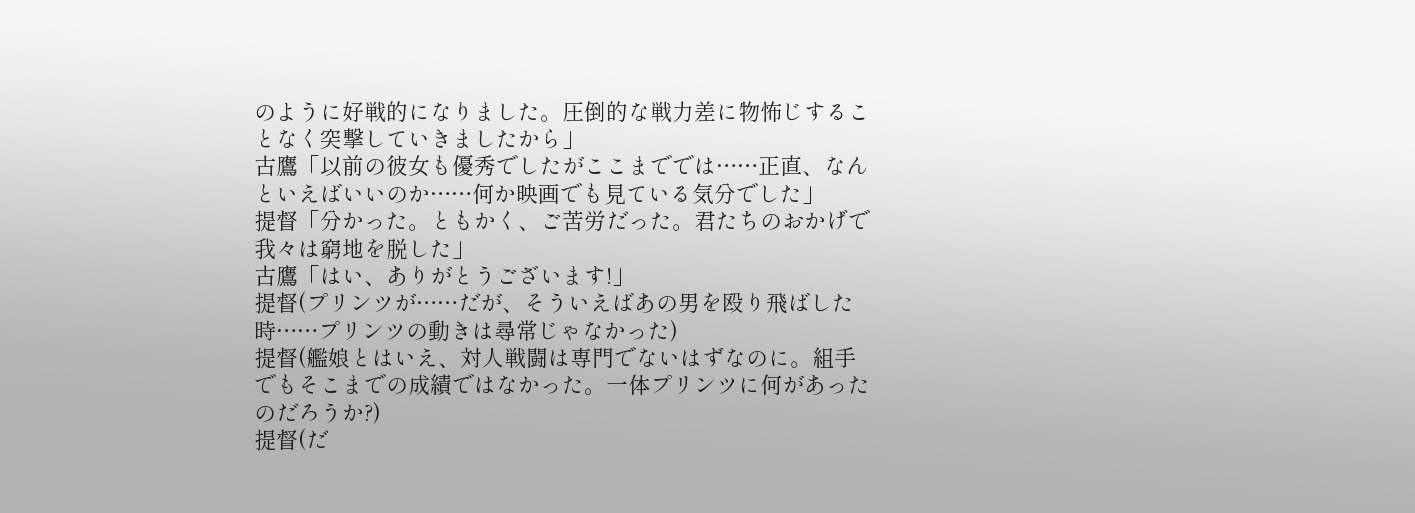のように好戦的になりました。圧倒的な戦力差に物怖じすることなく突撃していきましたから」
古鷹「以前の彼女も優秀でしたがここまででは……正直、なんといえばいいのか……何か映画でも見ている気分でした」
提督「分かった。ともかく、ご苦労だった。君たちのおかげで我々は窮地を脱した」
古鷹「はい、ありがとうございます!」
提督(プリンツが……だが、そういえばあの男を殴り飛ばした時……プリンツの動きは尋常じゃなかった)
提督(艦娘とはいえ、対人戦闘は専門でないはずなのに。組手でもそこまでの成績ではなかった。一体プリンツに何があったのだろうか?)
提督(だ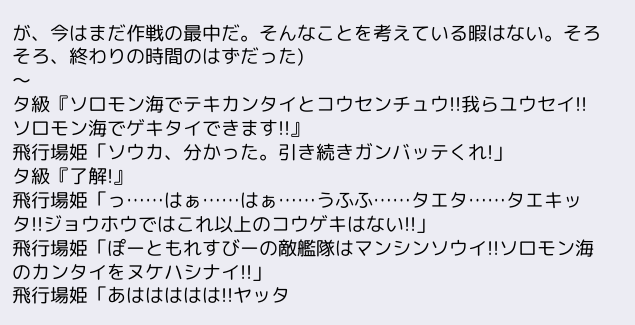が、今はまだ作戦の最中だ。そんなことを考えている暇はない。そろそろ、終わりの時間のはずだった)
〜
タ級『ソロモン海でテキカンタイとコウセンチュウ!!我らユウセイ!!ソロモン海でゲキタイできます!!』
飛行場姫「ソウカ、分かった。引き続きガンバッテくれ!」
タ級『了解!』
飛行場姫「っ……はぁ……はぁ……うふふ……タエタ……タエキッタ!!ジョウホウではこれ以上のコウゲキはない!!」
飛行場姫「ぽーともれすびーの敵艦隊はマンシンソウイ!!ソロモン海のカンタイをヌケハシナイ!!」
飛行場姫「あははははは!!ヤッタ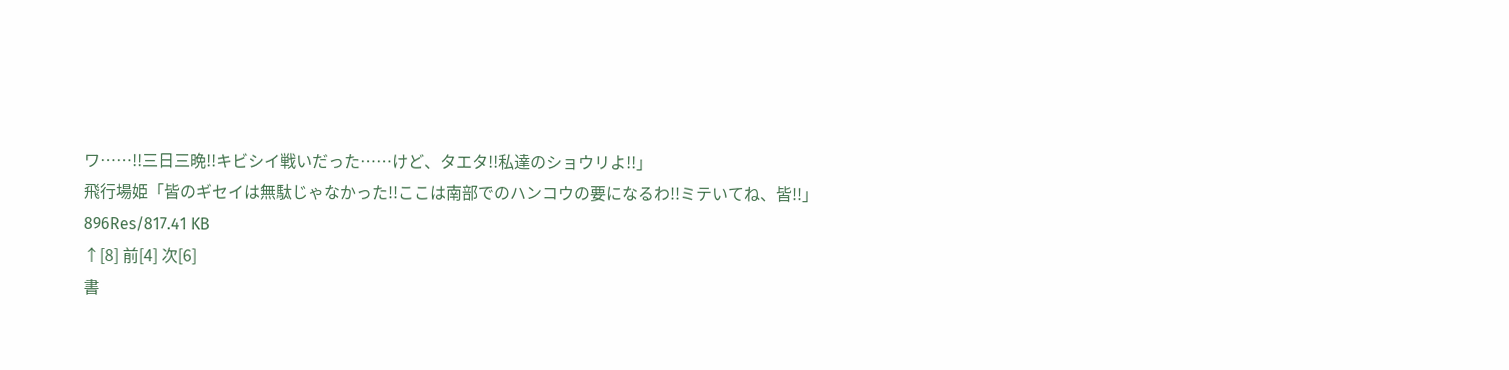ワ……!!三日三晩!!キビシイ戦いだった……けど、タエタ!!私達のショウリよ!!」
飛行場姫「皆のギセイは無駄じゃなかった!!ここは南部でのハンコウの要になるわ!!ミテいてね、皆!!」
896Res/817.41 KB
↑[8] 前[4] 次[6]
書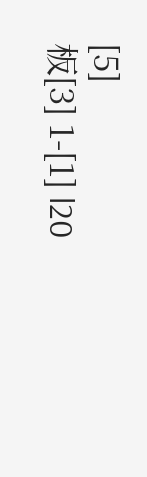[5]
板[3] 1-[1] l20